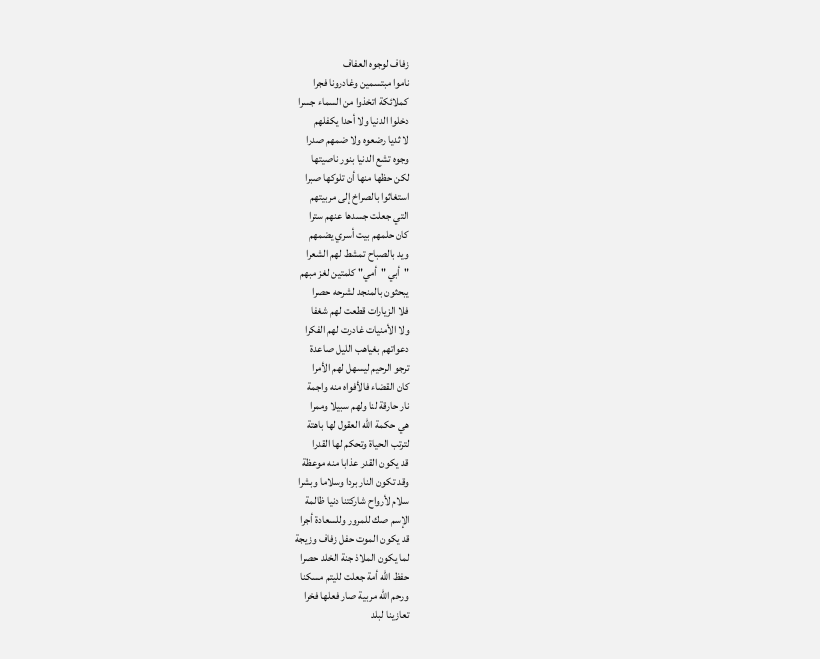زفاف لوجوه العفاف
ناموا مبتسمين وغادرونا فجرا
كملائكة اتخذوا من السماء جسرا
دخلوا الدنيا ولا أحدا يكفلهم
لا ثديا رضعوه ولا ضمهم صدرا
وجوه تشع الدنيا بنور ناصيتها
لكن حظها منها أن تلوكها صبرا
استغاثوا بالصراخ إلى مربيتهم
التي جعلت جسدها عنهم سترا
كان حلمهم بيت أسري يضمهم
ويد بالصباح تمشط لهم الشعرا
"أبي "أمي" كلمتين لغز مبهم
يبحثون بالمنجد لشرحه حصرا
فلا الزيارات قطعت لهم شغفا
ولا الأمنيات غادرت لهم الفكرا
دعواتهم بغياهب الليل صاعدة
ترجو الرحيم ليسهل لهم الأمرا
كان القضاء فالأفواه منه واجمة
نار حارقة لنا ولهم سبيلا وممرا
هي حكمة الله العقول لها باهتة
لترتب الحياة وتحكم لها القدرا
قد يكون القدر عذابا منه موعظة
وقد تكون النار بردا وسلاما وبشرا
سلام لأرواح شاركتنا دنيا ظالمة
الإسم صك للمرور وللسعادة أجرا
قد يكون الموت حفل زفاف وزيجة
لما يكون الملاذ جنة الخلد حصرا
حفظ الله أمة جعلت لليتم مسكنا
ورحم الله مربية صار فعلها فخرا
تعازينا لبلد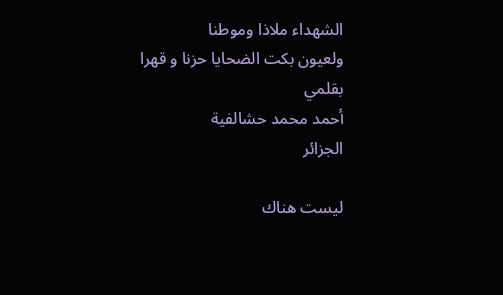الشهداء ملاذا وموطنا
ولعيون بكت الضحايا حزنا و قهرا
بقلمي
أحمد محمد حشالفية
الجزائر

ليست هناك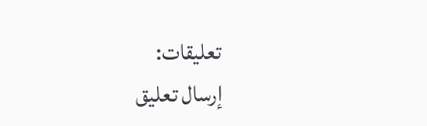تعليقات:
إرسال تعليق